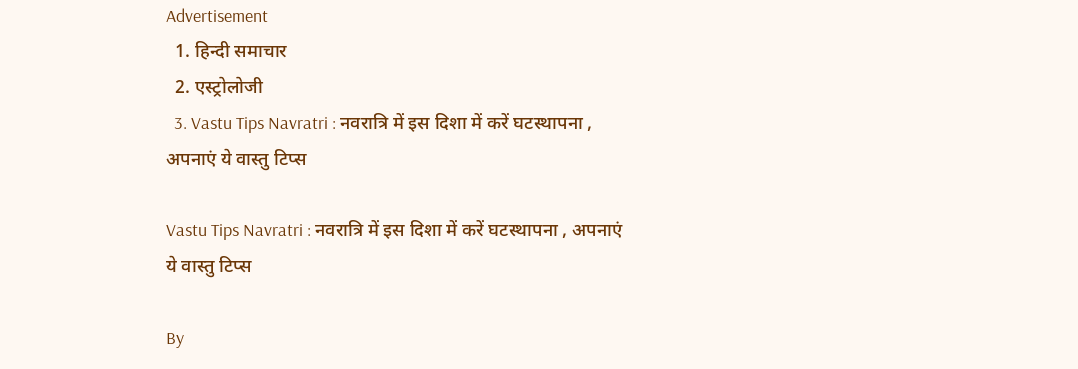Advertisement
  1. हिन्दी समाचार
  2. एस्ट्रोलोजी
  3. Vastu Tips Navratri : नवरात्रि में इस दिशा में करें घटस्थापना , अपनाएं ये वास्तु टिप्स

Vastu Tips Navratri : नवरात्रि में इस दिशा में करें घटस्थापना , अपनाएं ये वास्तु टिप्स

By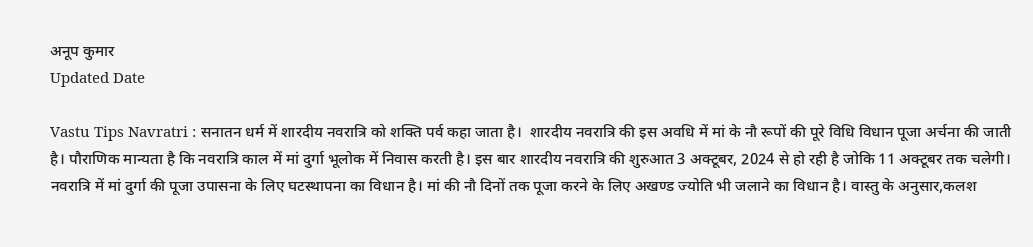अनूप कुमार
Updated Date

Vastu Tips Navratri : सनातन धर्म में शारदीय नवरात्रि को शक्ति पर्व कहा जाता है।  शारदीय नवरात्रि की इस अवधि में मां के नौ रूपों की पूरे विधि विधान पूजा अर्चना की जाती है। पौराणिक मान्यता है कि नवरात्रि काल में मां दुर्गा भूलोक में निवास करती है। इस बार शारदीय नवरात्रि की शुरुआत 3 अक्टूबर, 2024 से हो रही है जोकि 11 अक्टूबर तक चलेगी। नवरात्रि में मां दुर्गा की पूजा उपासना के लिए घटस्थापना का विधान है। मां की नौ दिनों तक पूजा करने के लिए अखण्ड ज्योति भी जलाने का विधान है। वास्तु के अनुसार,कलश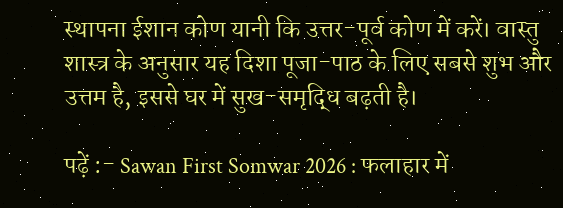स्थापना ईशान कोण यानी कि उत्तर-पूर्व कोण में करें। वास्तु शास्त्र के अनुसार यह दिशा पूजा-पाठ के लिए सबसे शुभ और उत्तम है, इससे घर में सुख-समृद्धि बढ़ती है।

पढ़ें :- Sawan First Somwar 2026 : फलाहार में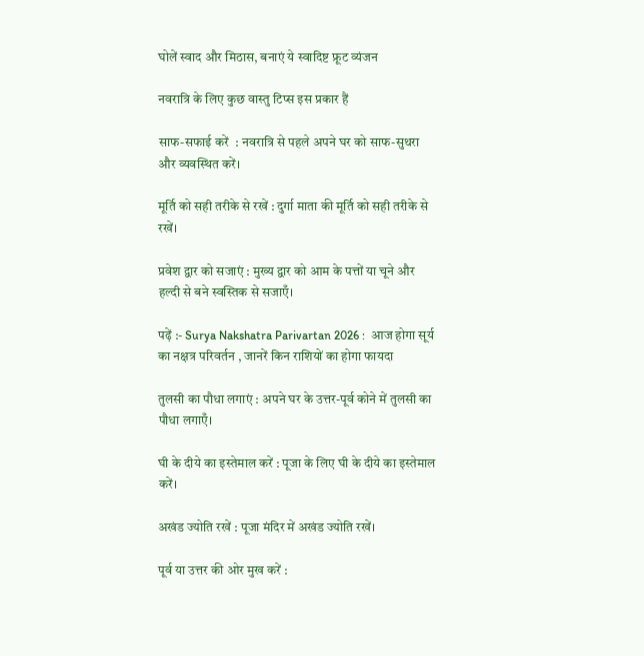घोलें स्वाद और मिठास, बनाएं ये स्वादिष्ट फ्रूट व्यंजन

नवरात्रि के लिए कुछ वास्तु टिप्स इस प्रकार हैं

साफ-सफाई करें  : नवरात्रि से पहले अपने घर को साफ-सुथरा और व्यवस्थित करें।

मूर्ति को सही तरीके से रखें : दुर्गा माता की मूर्ति को सही तरीके से रखें।

प्रवेश द्वार को सजाएं : मुख्य द्वार को आम के पत्तों या चूने और हल्दी से बने स्वस्तिक से सजाएँ।

पढ़ें :- Surya Nakshatra Parivartan 2026 :  आज होगा सूर्य का नक्षत्र परिवर्तन , जानरें किन राशियों का होगा फायदा

तुलसी का पौधा लगाएं : अपने घर के उत्तर-पूर्व कोने में तुलसी का पौधा लगाएँ।

घी के दीये का इस्तेमाल करें : पूजा के लिए घी के दीये का इस्तेमाल करें।

अखंड ज्योति रखें : पूजा मंदिर में अखंड ज्योति रखें।

पूर्व या उत्तर की ओर मुख करें :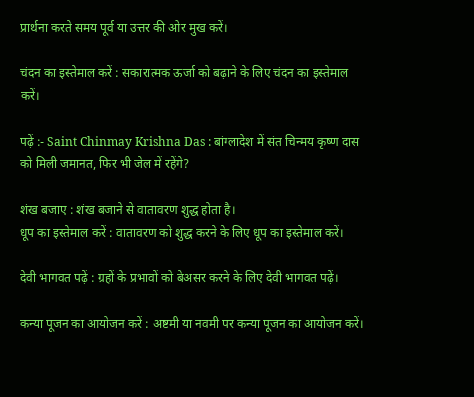प्रार्थना करते समय पूर्व या उत्तर की ओर मुख करें।

चंदन का इस्तेमाल करें : सकारात्मक ऊर्जा को बढ़ाने के लिए चंदन का इस्तेमाल करें।

पढ़ें :- Saint Chinmay Krishna Das : बांग्लादेश में संत चिन्मय कृष्ण दास को मिली जमानत, फिर भी जेल में रहेंगे?

शंख बजाए : शंख बजाने से वातावरण शुद्ध होता है।
धूप का इस्तेमाल करें : वातावरण को शुद्ध करने के लिए धूप का इस्तेमाल करें।

देवी भागवत पढ़ें : ग्रहों के प्रभावों को बेअसर करने के लिए देवी भागवत पढ़ें।

कन्या पूजन का आयोजन करें : अष्टमी या नवमी पर कन्या पूजन का आयोजन करें।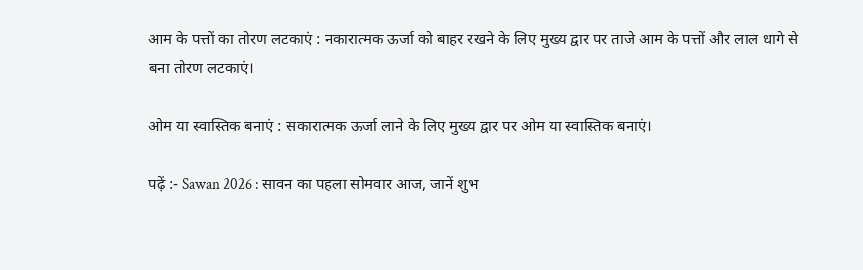आम के पत्तों का तोरण लटकाएं : नकारात्मक ऊर्जा को बाहर रखने के लिए मुख्य द्वार पर ताजे आम के पत्तों और लाल धागे से बना तोरण लटकाएं।

ओम या स्वास्तिक बनाएं : सकारात्मक ऊर्जा लाने के लिए मुख्य द्वार पर ओम या स्वास्तिक बनाएं।

पढ़ें :- Sawan 2026 : सावन का पहला सोमवार आज, जानें शुभ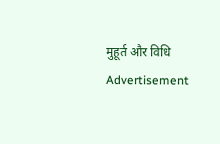मुहूर्त और विधि
Advertisement